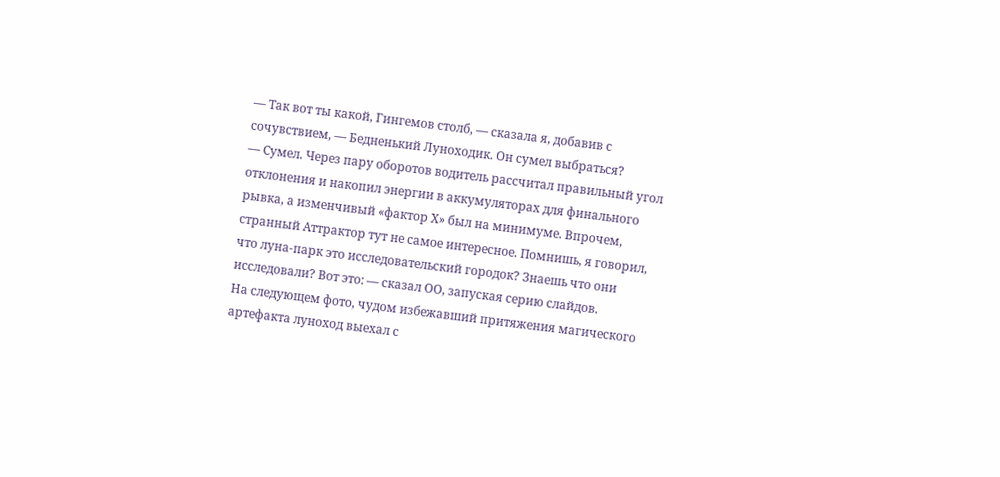— Так вот ты какой, Гингемов столб, — сказала я, добавив с сочувствием, — Бедненький Луноходик. Он сумел выбраться?
— Сумел. Через пару оборотов водитель рассчитал правильный угол отклонения и накопил энергии в аккумуляторах для финального рывка, а изменчивый «фактор Х» был на минимуме. Впрочем, странный Аттрактор тут не самое интересное. Помнишь, я говорил, что луна-парк это исследовательский городок? Знаешь что они исследовали? Вот это: — сказал ОО, запуская серию слайдов.
На следующем фото, чудом избежавший притяжения магического артефакта луноход выехал с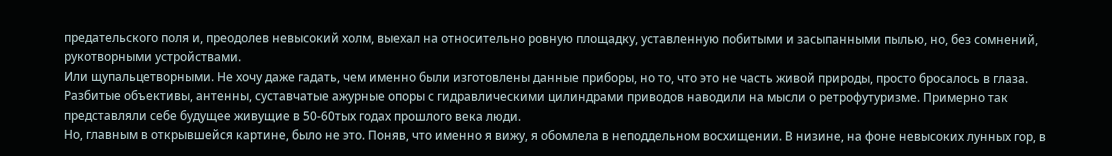предательского поля и, преодолев невысокий холм, выехал на относительно ровную площадку, уставленную побитыми и засыпанными пылью, но, без сомнений, рукотворными устройствами.
Или щупальцетворными. Не хочу даже гадать, чем именно были изготовлены данные приборы, но то, что это не часть живой природы, просто бросалось в глаза. Разбитые объективы, антенны, суставчатые ажурные опоры с гидравлическими цилиндрами приводов наводили на мысли о ретрофутуризме. Примерно так представляли себе будущее живущие в 50-60тых годах прошлого века люди.
Но, главным в открывшейся картине, было не это. Поняв, что именно я вижу, я обомлела в неподдельном восхищении. В низине, на фоне невысоких лунных гор, в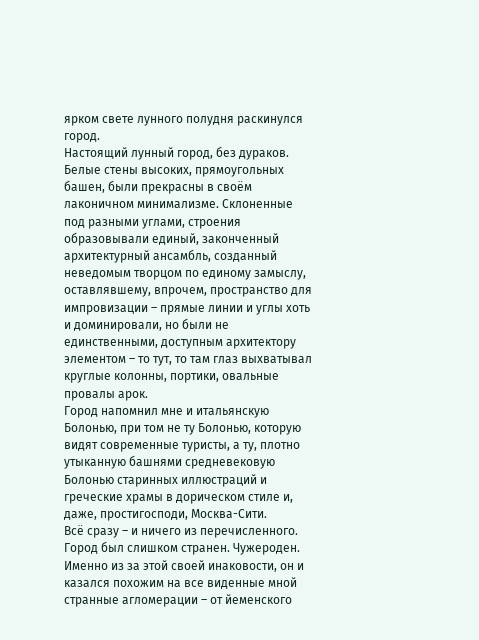ярком свете лунного полудня раскинулся город.
Настоящий лунный город, без дураков.
Белые стены высоких, прямоугольных башен, были прекрасны в своём лаконичном минимализме. Склоненные под разными углами, строения образовывали единый, законченный архитектурный ансамбль, созданный неведомым творцом по единому замыслу, оставлявшему, впрочем, пространство для импровизации – прямые линии и углы хоть и доминировали, но были не единственными, доступным архитектору элементом – то тут, то там глаз выхватывал круглые колонны, портики, овальные провалы арок.
Город напомнил мне и итальянскую Болонью, при том не ту Болонью, которую видят современные туристы, а ту, плотно утыканную башнями средневековую Болонью старинных иллюстраций и греческие храмы в дорическом стиле и, даже, простигосподи, Москва-Сити.
Всё сразу – и ничего из перечисленного.
Город был слишком странен. Чужероден. Именно из за этой своей инаковости, он и казался похожим на все виденные мной странные агломерации – от йеменского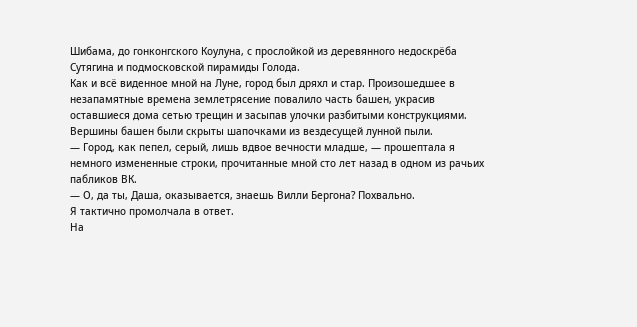Шибама, до гонконгского Коулуна, с прослойкой из деревянного недоскрёба Сутягина и подмосковской пирамиды Голода.
Как и всё виденное мной на Луне, город был дряхл и стар. Произошедшее в незапамятные времена землетрясение повалило часть башен, украсив оставшиеся дома сетью трещин и засыпав улочки разбитыми конструкциями. Вершины башен были скрыты шапочками из вездесущей лунной пыли.
— Город, как пепел, серый, лишь вдвое вечности младше, — прошептала я немного измененные строки, прочитанные мной сто лет назад в одном из рачьих пабликов ВК.
— О, да ты, Даша, оказывается, знаешь Вилли Бергона? Похвально.
Я тактично промолчала в ответ.
На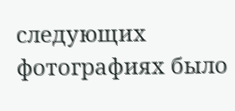следующих фотографиях было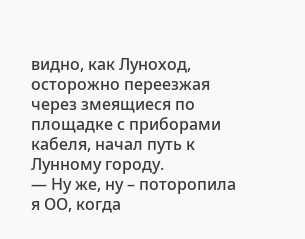видно, как Луноход, осторожно переезжая через змеящиеся по площадке с приборами кабеля, начал путь к Лунному городу.
— Ну же, ну – поторопила я ОО, когда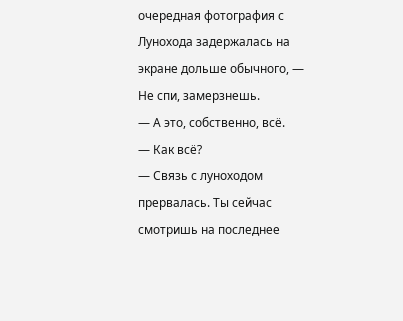очередная фотография с Лунохода задержалась на экране дольше обычного, — Не спи, замерзнешь.
— А это, собственно, всё.
— Как всё?
— Связь с луноходом прервалась. Ты сейчас смотришь на последнее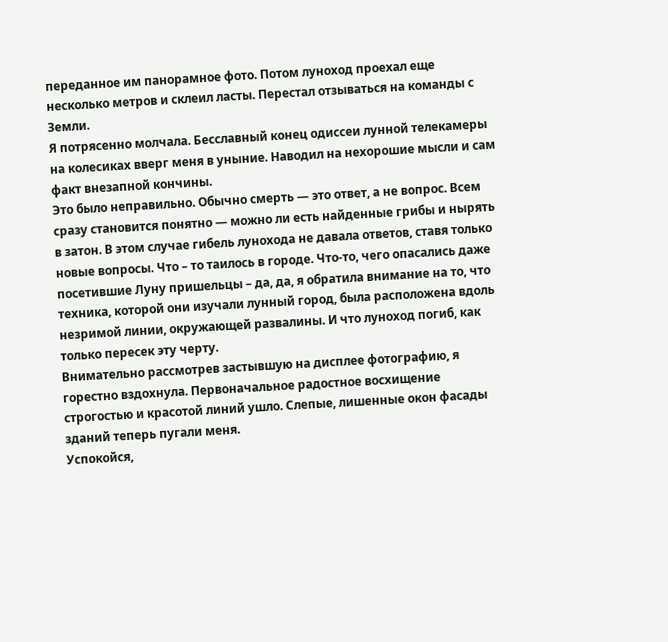переданное им панорамное фото. Потом луноход проехал еще несколько метров и склеил ласты. Перестал отзываться на команды с Земли.
Я потрясенно молчала. Бесславный конец одиссеи лунной телекамеры на колесиках вверг меня в уныние. Наводил на нехорошие мысли и сам факт внезапной кончины.
Это было неправильно. Обычно смерть — это ответ, а не вопрос. Всем сразу становится понятно — можно ли есть найденные грибы и нырять в затон. В этом случае гибель лунохода не давала ответов, ставя только новые вопросы. Что – то таилось в городе. Что-то, чего опасались даже посетившие Луну пришельцы – да, да, я обратила внимание на то, что техника, которой они изучали лунный город, была расположена вдоль незримой линии, окружающей развалины. И что луноход погиб, как только пересек эту черту.
Внимательно рассмотрев застывшую на дисплее фотографию, я горестно вздохнула. Первоначальное радостное восхищение строгостью и красотой линий ушло. Слепые, лишенные окон фасады зданий теперь пугали меня.
Успокойся,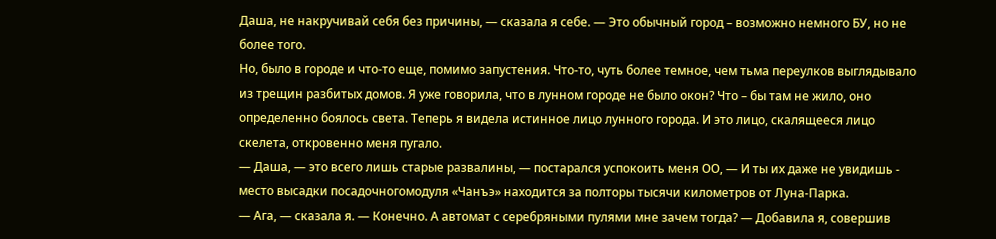Даша, не накручивай себя без причины, — сказала я себе. — Это обычный город – возможно немного БУ, но не более того.
Но, было в городе и что-то еще, помимо запустения. Что-то, чуть более темное, чем тьма переулков выглядывало из трещин разбитых домов. Я уже говорила, что в лунном городе не было окон? Что – бы там не жило, оно определенно боялось света. Теперь я видела истинное лицо лунного города. И это лицо, скалящееся лицо скелета, откровенно меня пугало.
— Даша, — это всего лишь старые развалины, — постарался успокоить меня ОО, — И ты их даже не увидишь - место высадки посадочногомодуля «Чанъэ» находится за полторы тысячи километров от Луна-Парка.
— Ага, — сказала я. — Конечно. А автомат с серебряными пулями мне зачем тогда? — Добавила я, совершив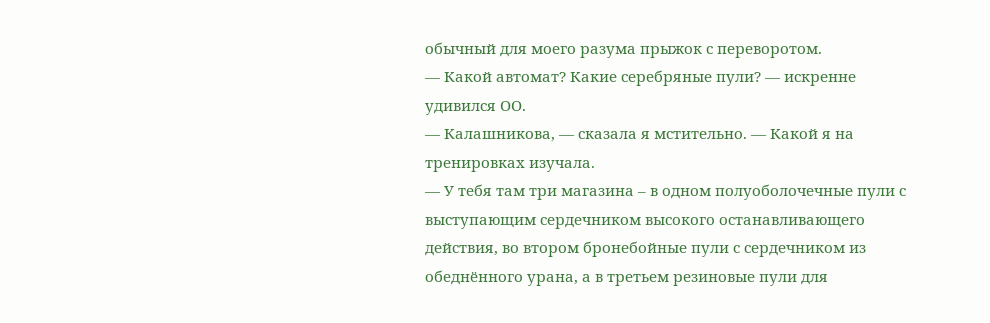обычный для моего разума прыжок с переворотом.
— Какой автомат? Какие серебряные пули? — искренне удивился ОО.
— Калашникова, — сказала я мстительно. — Какой я на тренировках изучала.
— У тебя там три магазина – в одном полуоболочечные пули с выступающим сердечником высокого останавливающего действия, во втором бронебойные пули с сердечником из обеднённого урана, а в третьем резиновые пули для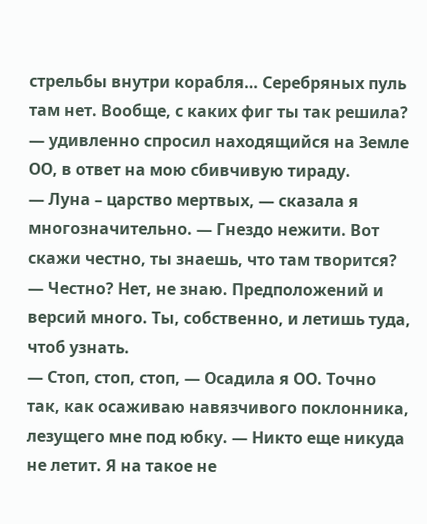стрельбы внутри корабля… Серебряных пуль там нет. Вообще, с каких фиг ты так решила? — удивленно спросил находящийся на Земле ОО, в ответ на мою сбивчивую тираду.
— Луна – царство мертвых, — сказала я многозначительно. — Гнездо нежити. Вот скажи честно, ты знаешь, что там творится?
— Честно? Нет, не знаю. Предположений и версий много. Ты, собственно, и летишь туда, чтоб узнать.
— Стоп, стоп, стоп, — Осадила я ОО. Точно так, как осаживаю навязчивого поклонника, лезущего мне под юбку. — Никто еще никуда не летит. Я на такое не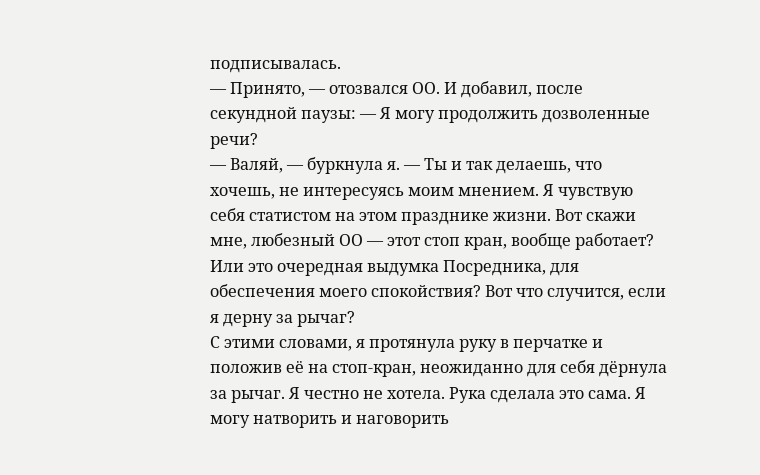подписывалась.
— Принято, — отозвался ОО. И добавил, после секундной паузы: — Я могу продолжить дозволенные речи?
— Валяй, — буркнула я. — Ты и так делаешь, что хочешь, не интересуясь моим мнением. Я чувствую себя статистом на этом празднике жизни. Вот скажи мне, любезный ОО — этот стоп кран, вообще работает? Или это очередная выдумка Посредника, для обеспечения моего спокойствия? Вот что случится, если я дерну за рычаг?
С этими словами, я протянула руку в перчатке и положив её на стоп-кран, неожиданно для себя дёрнула за рычаг. Я честно не хотела. Рука сделала это сама. Я могу натворить и наговорить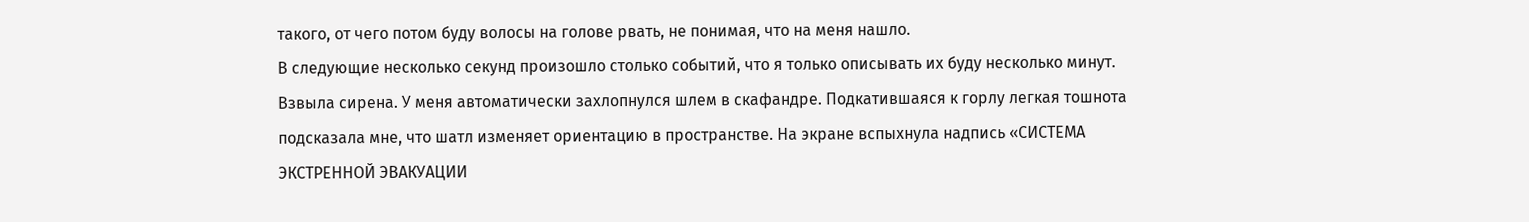такого, от чего потом буду волосы на голове рвать, не понимая, что на меня нашло.
В следующие несколько секунд произошло столько событий, что я только описывать их буду несколько минут. Взвыла сирена. У меня автоматически захлопнулся шлем в скафандре. Подкатившаяся к горлу легкая тошнота подсказала мне, что шатл изменяет ориентацию в пространстве. На экране вспыхнула надпись «СИСТЕМА ЭКСТРЕННОЙ ЭВАКУАЦИИ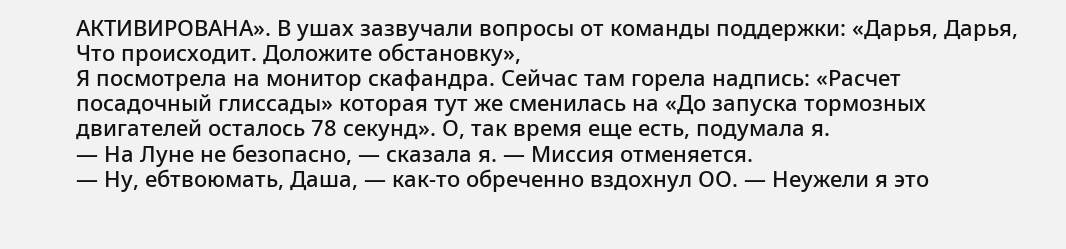АКТИВИРОВАНА». В ушах зазвучали вопросы от команды поддержки: «Дарья, Дарья, Что происходит. Доложите обстановку»,
Я посмотрела на монитор скафандра. Сейчас там горела надпись: «Расчет посадочный глиссады» которая тут же сменилась на «До запуска тормозных двигателей осталось 78 секунд». О, так время еще есть, подумала я.
— На Луне не безопасно, — сказала я. — Миссия отменяется.
— Ну, ебтвоюмать, Даша, — как-то обреченно вздохнул ОО. — Неужели я это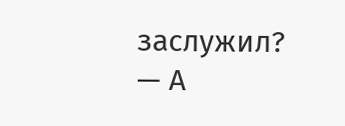заслужил?
— А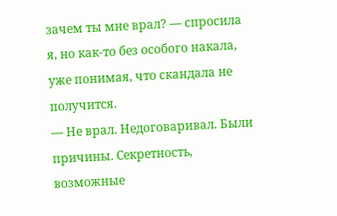зачем ты мне врал? — спросила я, но как-то без особого накала, уже понимая, что скандала не получится.
— Не врал. Недоговаривал. Были причины. Секретность, возможные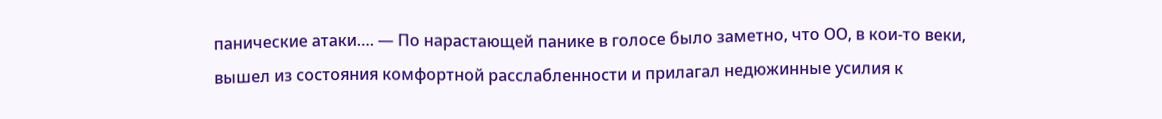панические атаки…. — По нарастающей панике в голосе было заметно, что ОО, в кои-то веки, вышел из состояния комфортной расслабленности и прилагал недюжинные усилия к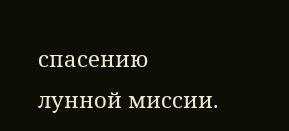спасению лунной миссии.